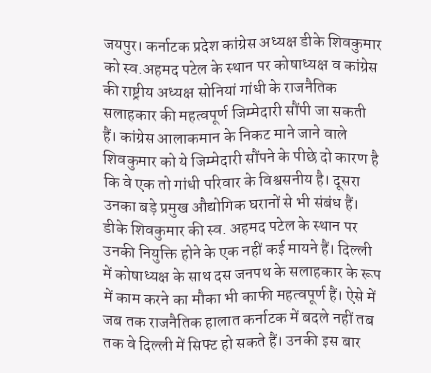जयपुर। कर्नाटक प्रदेश कांग्रेस अध्यक्ष डीके शिवकुमार को स्व.अहमद पटेल के स्थान पर कोषाध्यक्ष व कांग्रेस की राष्ट्रीय अध्यक्ष सोनियां गांधी के राजनैतिक सलाहकार की महत्वपूर्ण जिम्मेदारी सौंपी जा सकती हैं। कांग्रेस आलाकमान के निकट माने जाने वाले शिवकुमार को ये जिम्मेदारी सौंपने के पीछे दो कारण है कि वे एक तो गांधी परिवार के विश्वसनीय है। दूसरा उनका बड़े प्रमुख औद्योगिक घरानों से भी संबंध हैं।
डीके शिवकुमार की स्व. अहमद पटेल के स्थान पर उनकी नियुक्ति होने के एक नहीं कई मायने हैं। दिल्ली में कोषाध्यक्ष के साथ दस जनपथ के सलाहकार के रूप में काम करने का मौका भी काफी महत्वपूर्ण हैं। ऐसे में जब तक राजनैतिक हालात कर्नाटक में बदले नहीं तब तक वे दिल्ली में सिफ्ट हो सकते हैं। उनकी इस बार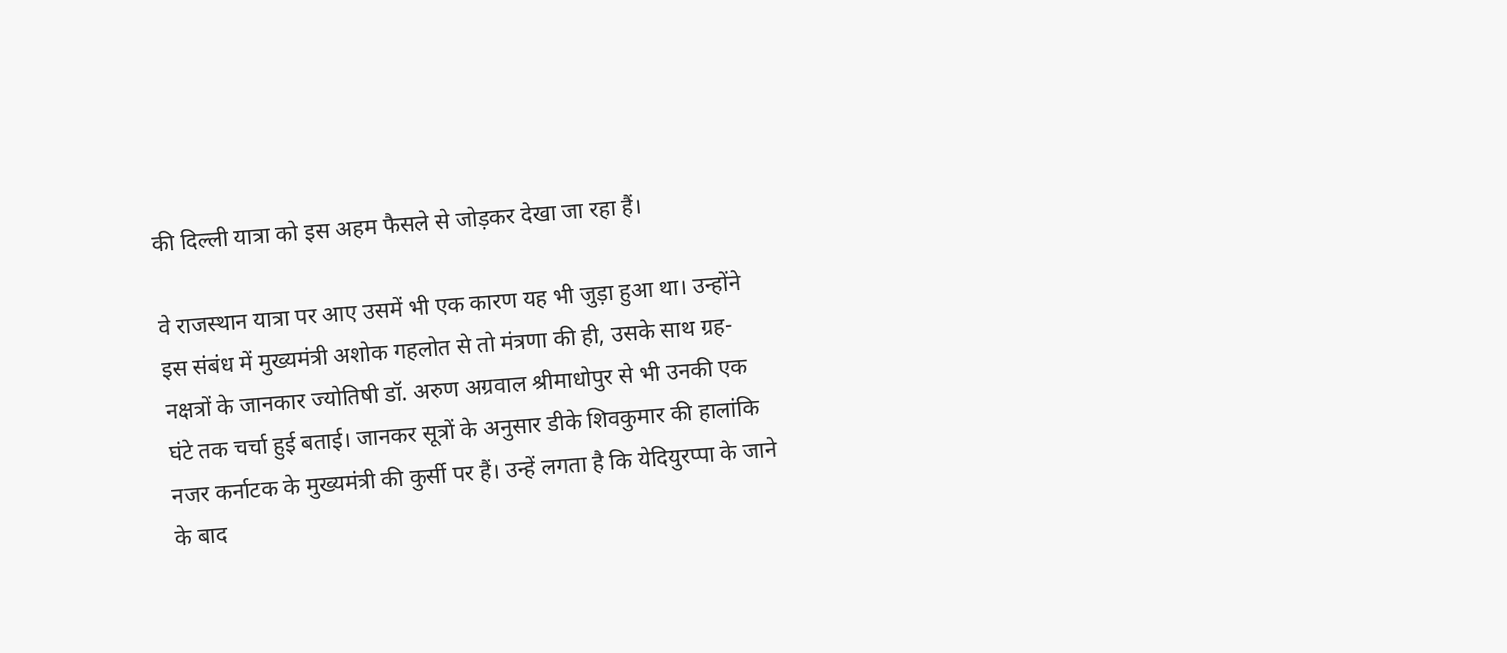की दिल्ली यात्रा को इस अहम फैसले से जोड़कर देखा जा रहा हैं।

वे राजस्थान यात्रा पर आए उसमें भी एक कारण यह भी जुड़ा हुआ था। उन्होंने इस संबंध में मुख्यमंत्री अशोक गहलोत से तो मंत्रणा की ही, उसके साथ ग्रह-नक्षत्रों के जानकार ज्योतिषी डॉ. अरुण अग्रवाल श्रीमाधोपुर से भी उनकी एक घंटे तक चर्चा हुई बताई। जानकर सूत्रों के अनुसार डीके शिवकुमार की हालांकि नजर कर्नाटक के मुख्यमंत्री की कुर्सी पर हैं। उन्हें लगता है कि येदियुरप्पा के जाने के बाद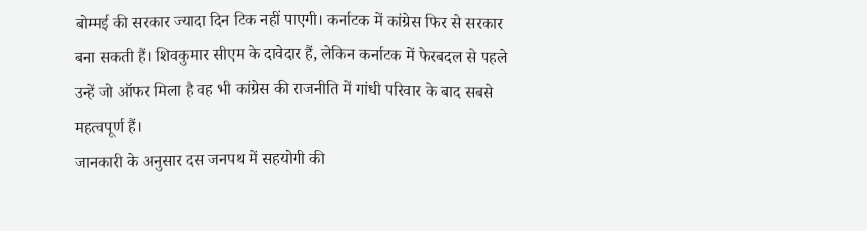बोम्मई की सरकार ज्यादा दिन टिक नहीं पाएगी। कर्नाटक में कांग्रेस फिर से सरकार बना सकती हैं। शिवकुमार सीएम के दावेदार हैं, लेकिन कर्नाटक में फेरबदल से पहले उन्हें जो ऑफर मिला है वह भी कांग्रेस की राजनीति में गांधी परिवार के बाद सबसे महत्वपूर्ण हैं।
जानकारी के अनुसार दस जनपथ में सहयोगी की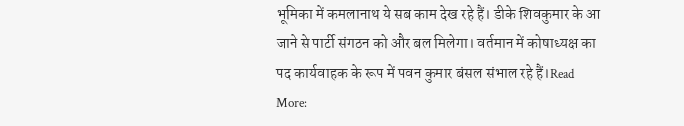भूमिका में कमलानाथ ये सब काम देख रहे हैं। डीके शिवकुमार के आ जाने से पार्टी संगठन को और बल मिलेगा। वर्तमान में कोषाध्यक्ष का पद कार्यवाहक के रूप में पवन कुमार बंसल संभाल रहे हैं।Read More: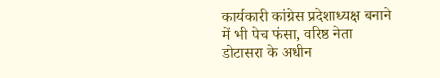कार्यकारी कांग्रेस प्रदेशाध्यक्ष बनाने में भी पेच फंसा, वरिष्ठ नेता डोटासरा के अधीन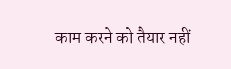काम करने को तैयार नहीं